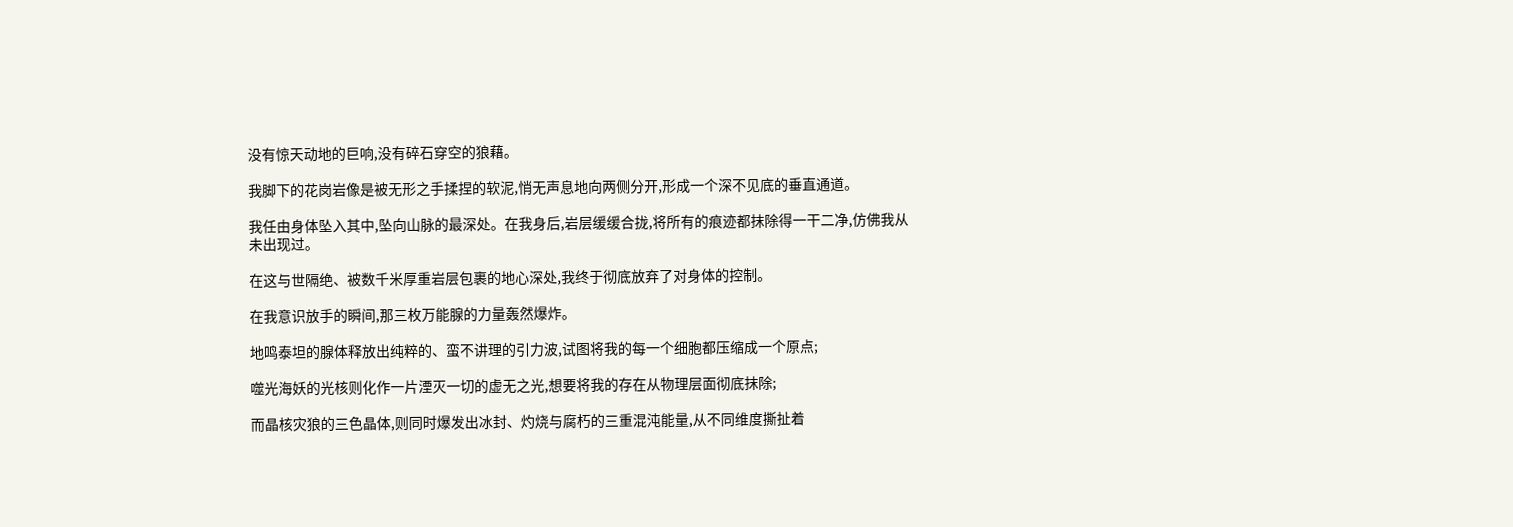没有惊天动地的巨响,没有碎石穿空的狼藉。

我脚下的花岗岩像是被无形之手揉捏的软泥,悄无声息地向两侧分开,形成一个深不见底的垂直通道。

我任由身体坠入其中,坠向山脉的最深处。在我身后,岩层缓缓合拢,将所有的痕迹都抹除得一干二净,仿佛我从未出现过。

在这与世隔绝、被数千米厚重岩层包裹的地心深处,我终于彻底放弃了对身体的控制。

在我意识放手的瞬间,那三枚万能腺的力量轰然爆炸。

地鸣泰坦的腺体释放出纯粹的、蛮不讲理的引力波,试图将我的每一个细胞都压缩成一个原点;

噬光海妖的光核则化作一片湮灭一切的虚无之光,想要将我的存在从物理层面彻底抹除;

而晶核灾狼的三色晶体,则同时爆发出冰封、灼烧与腐朽的三重混沌能量,从不同维度撕扯着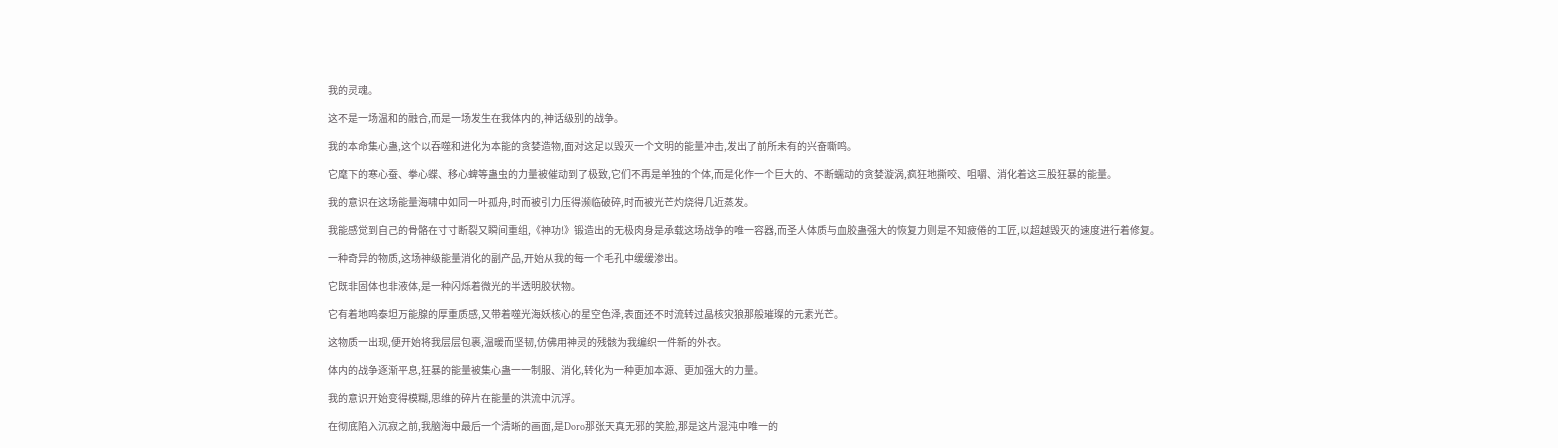我的灵魂。

这不是一场温和的融合,而是一场发生在我体内的,神话级别的战争。

我的本命集心蛊,这个以吞噬和进化为本能的贪婪造物,面对这足以毁灭一个文明的能量冲击,发出了前所未有的兴奋嘶鸣。

它麾下的寒心蚕、拳心蝶、移心蜱等蛊虫的力量被催动到了极致,它们不再是单独的个体,而是化作一个巨大的、不断蠕动的贪婪漩涡,疯狂地撕咬、咀嚼、消化着这三股狂暴的能量。

我的意识在这场能量海啸中如同一叶孤舟,时而被引力压得濒临破碎,时而被光芒灼烧得几近蒸发。

我能感觉到自己的骨骼在寸寸断裂又瞬间重组,《神功!》锻造出的无极肉身是承载这场战争的唯一容器,而圣人体质与血胶蛊强大的恢复力则是不知疲倦的工匠,以超越毁灭的速度进行着修复。

一种奇异的物质,这场神级能量消化的副产品,开始从我的每一个毛孔中缓缓渗出。

它既非固体也非液体,是一种闪烁着微光的半透明胶状物。

它有着地鸣泰坦万能腺的厚重质感,又带着噬光海妖核心的星空色泽,表面还不时流转过晶核灾狼那般璀璨的元素光芒。

这物质一出现,便开始将我层层包裹,温暖而坚韧,仿佛用神灵的残骸为我编织一件新的外衣。

体内的战争逐渐平息,狂暴的能量被集心蛊一一制服、消化,转化为一种更加本源、更加强大的力量。

我的意识开始变得模糊,思维的碎片在能量的洪流中沉浮。

在彻底陷入沉寂之前,我脑海中最后一个清晰的画面,是Doro那张天真无邪的笑脸,那是这片混沌中唯一的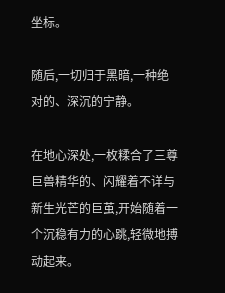坐标。

随后,一切归于黑暗,一种绝对的、深沉的宁静。

在地心深处,一枚糅合了三尊巨兽精华的、闪耀着不详与新生光芒的巨茧,开始随着一个沉稳有力的心跳,轻微地搏动起来。